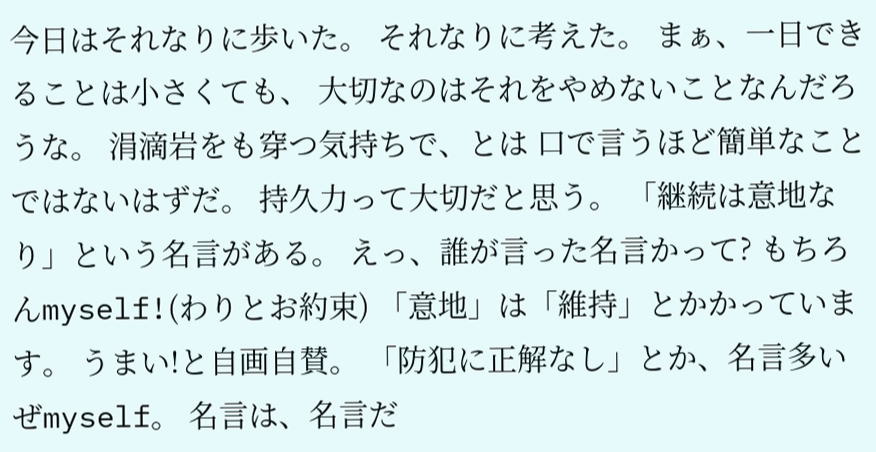今日はそれなりに歩いた。 それなりに考えた。 まぁ、一日できることは小さくても、 大切なのはそれをやめないことなんだろうな。 涓滴岩をも穿つ気持ちで、とは 口で言うほど簡単なことではないはずだ。 持久力って大切だと思う。 「継続は意地なり」という名言がある。 えっ、誰が言った名言かって? もちろんmyself!(わりとお約束) 「意地」は「維持」とかかっています。 うまい!と自画自賛。 「防犯に正解なし」とか、名言多いぜmyself。 名言は、名言だ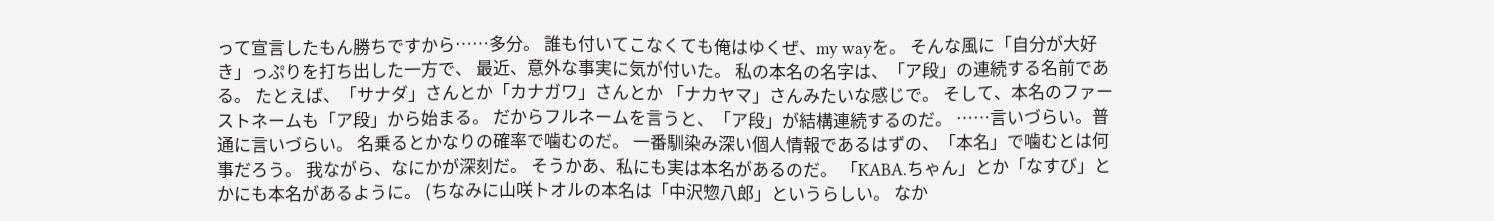って宣言したもん勝ちですから……多分。 誰も付いてこなくても俺はゆくぜ、my wayを。 そんな風に「自分が大好き」っぷりを打ち出した一方で、 最近、意外な事実に気が付いた。 私の本名の名字は、「ア段」の連続する名前である。 たとえば、「サナダ」さんとか「カナガワ」さんとか 「ナカヤマ」さんみたいな感じで。 そして、本名のファーストネームも「ア段」から始まる。 だからフルネームを言うと、「ア段」が結構連続するのだ。 ……言いづらい。普通に言いづらい。 名乗るとかなりの確率で噛むのだ。 一番馴染み深い個人情報であるはずの、「本名」で噛むとは何事だろう。 我ながら、なにかが深刻だ。 そうかあ、私にも実は本名があるのだ。 「KABA.ちゃん」とか「なすび」とかにも本名があるように。 (ちなみに山咲トオルの本名は「中沢惣八郎」というらしい。 なか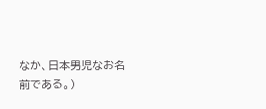なか、日本男児なお名前である。)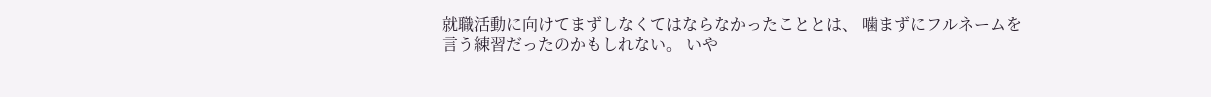就職活動に向けてまずしなくてはならなかったこととは、 噛まずにフルネームを言う練習だったのかもしれない。 いや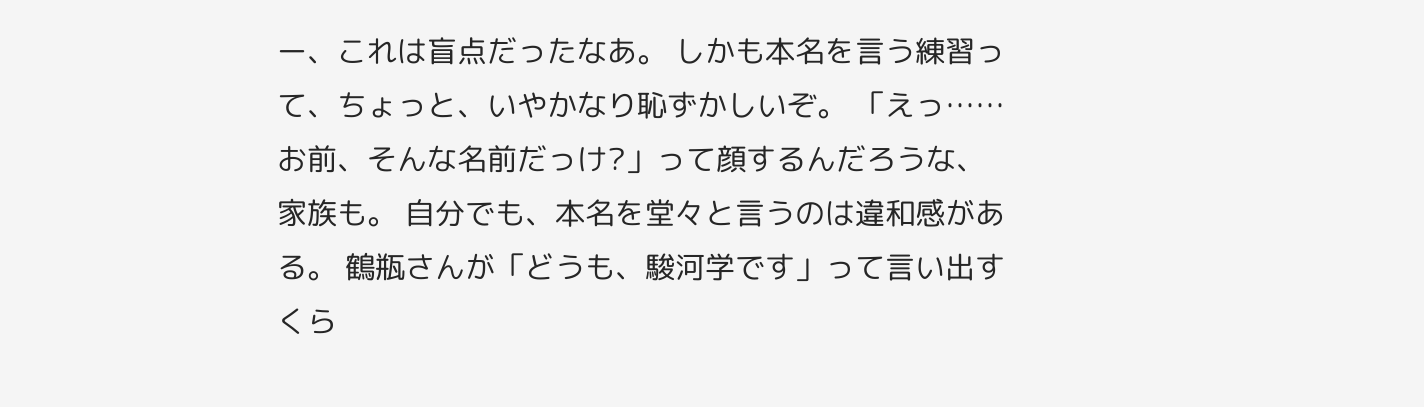ー、これは盲点だったなあ。 しかも本名を言う練習って、ちょっと、いやかなり恥ずかしいぞ。 「えっ……お前、そんな名前だっけ?」って顔するんだろうな、家族も。 自分でも、本名を堂々と言うのは違和感がある。 鶴瓶さんが「どうも、駿河学です」って言い出すくら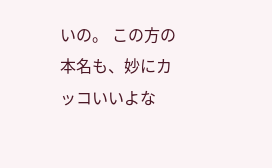いの。 この方の本名も、妙にカッコいいよな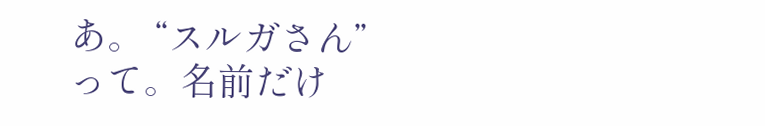あ。 “スルガさん”って。名前だけ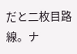だと二枚目路線。ナ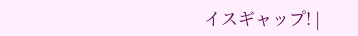イスギャップ! |